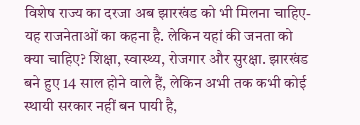विशेष राज्य का दरजा अब झारखंड को भी मिलना चाहिए-यह राजनेताओं का कहना है. लेकिन यहां की जनता को क्या चाहिए? शिक्षा, स्वास्थ्य, रोजगार और सुरक्षा. झारखंड बने हुए 14 साल होने वाले हैं, लेकिन अभी तक कभी कोई स्थायी सरकार नहीं बन पायी है,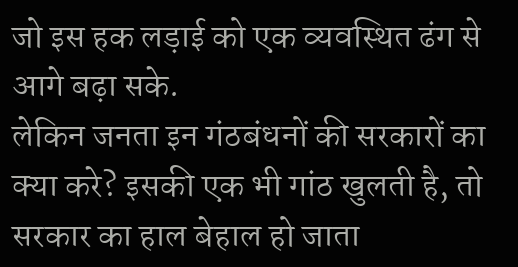जो इस हक लड़ाई को एक व्यवस्थित ढंग से आगे बढ़ा सके.
लेकिन जनता इन गंठबंधनों की सरकारों का क्या करे? इसकी एक भी गांठ खुलती है, तो सरकार का हाल बेहाल हो जाता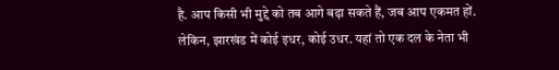है. आप किसी भी मुद्दे को तब आगे बढ़ा सकते हैं, जब आप एकमत हों. लेकिन, झारखंड में कोई इधर, कोई उधर. यहां तो एक दल के नेता भी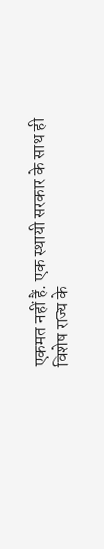एकमत नहीं हैं. एक स्थायी सरकार के साथ ही विशेष राज्य के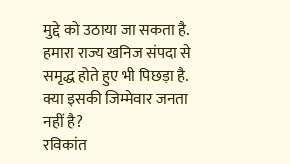मुद्दे को उठाया जा सकता है. हमारा राज्य खनिज संपदा से समृद्ध होते हुए भी पिछड़ा है. क्या इसकी जिम्मेवार जनता नहीं है?
रविकांत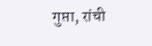गुप्ता, रांची